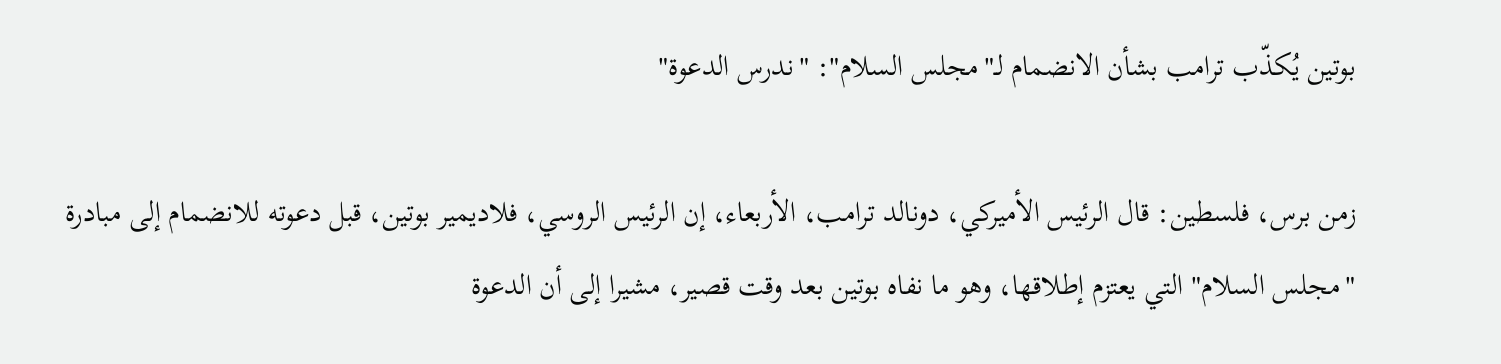بوتين يُكذّب ترامب بشأن الانضمام لـ"مجلس السلام": "ندرس الدعوة"

زمن برس، فلسطين: قال الرئيس الأميركي، دونالد ترامب، الأربعاء، إن الرئيس الروسي، فلاديمير بوتين، قبل دعوته للانضمام إلى مبادرة "مجلس السلام" التي يعتزم إطلاقها، وهو ما نفاه بوتين بعد وقت قصير، مشيرا إلى أن الدعوة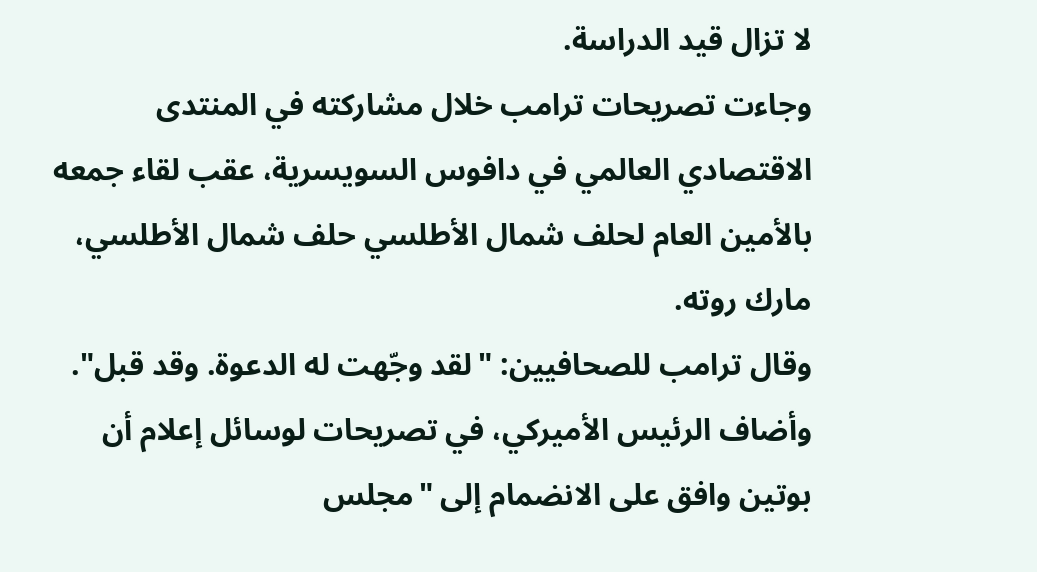لا تزال قيد الدراسة.
وجاءت تصريحات ترامب خلال مشاركته في المنتدى الاقتصادي العالمي في دافوس السويسرية، عقب لقاء جمعه بالأمين العام لحلف شمال الأطلسي حلف شمال الأطلسي، مارك روته.
وقال ترامب للصحافيين: "لقد وجّهت له الدعوة. وقد قبل".
وأضاف الرئيس الأميركي، في تصريحات لوسائل إعلام أن بوتين وافق على الانضمام إلى "مجلس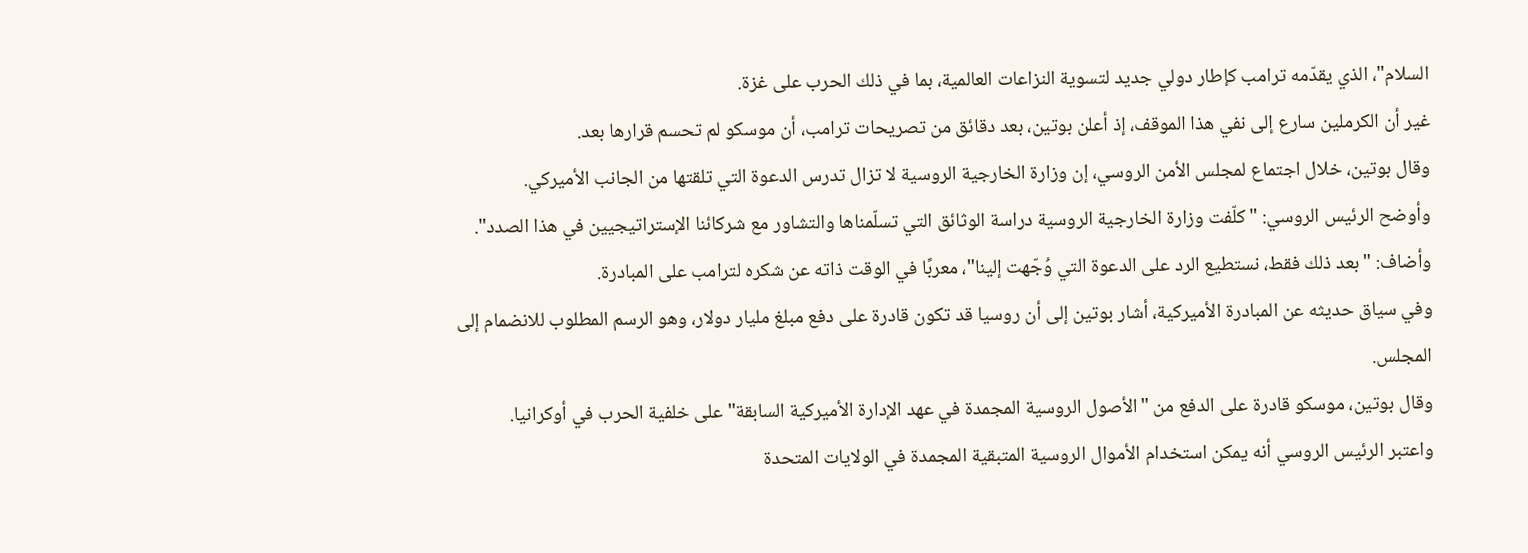السلام"، الذي يقدّمه ترامب كإطار دولي جديد لتسوية النزاعات العالمية، بما في ذلك الحرب على غزة.
غير أن الكرملين سارع إلى نفي هذا الموقف، إذ أعلن بوتين، بعد دقائق من تصريحات ترامب، أن موسكو لم تحسم قرارها بعد.
وقال بوتين، خلال اجتماع لمجلس الأمن الروسي، إن وزارة الخارجية الروسية لا تزال تدرس الدعوة التي تلقتها من الجانب الأميركي.
وأوضح الرئيس الروسي: "كلّفت وزارة الخارجية الروسية دراسة الوثائق التي تسلّمناها والتشاور مع شركائنا الإستراتيجيين في هذا الصدد".
وأضاف: "بعد ذلك فقط، نستطيع الرد على الدعوة التي وُجّهت إلينا"، معربًا في الوقت ذاته عن شكره لترامب على المبادرة.
وفي سياق حديثه عن المبادرة الأميركية، أشار بوتين إلى أن روسيا قد تكون قادرة على دفع مبلغ مليار دولار، وهو الرسم المطلوب للانضمام إلى المجلس.
وقال بوتين، موسكو قادرة على الدفع من "الأصول الروسية المجمدة في عهد الإدارة الأميركية السابقة" على خلفية الحرب في أوكرانيا.
واعتبر الرئيس الروسي أنه يمكن استخدام الأموال الروسية المتبقية المجمدة في الولايات المتحدة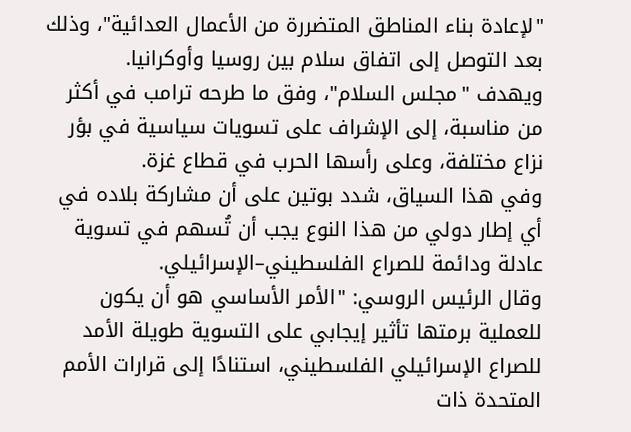"لإعادة بناء المناطق المتضررة من الأعمال العدائية"، وذلك بعد التوصل إلى اتفاق سلام بين روسيا وأوكرانيا.
ويهدف "مجلس السلام"، وفق ما طرحه ترامب في أكثر من مناسبة، إلى الإشراف على تسويات سياسية في بؤر نزاع مختلفة، وعلى رأسها الحرب في قطاع غزة.
وفي هذا السياق، شدد بوتين على أن مشاركة بلاده في أي إطار دولي من هذا النوع يجب أن تُسهم في تسوية عادلة ودائمة للصراع الفلسطيني–الإسرائيلي.
وقال الرئيس الروسي: "الأمر الأساسي هو أن يكون للعملية برمتها تأثير إيجابي على التسوية طويلة الأمد للصراع الإسرائيلي الفلسطيني، استنادًا إلى قرارات الأمم المتحدة ذات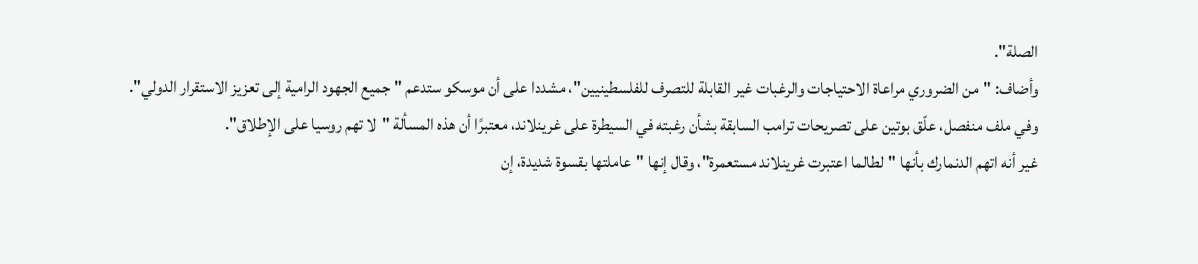الصلة".
وأضاف: "من الضروري مراعاة الاحتياجات والرغبات غير القابلة للتصرف للفلسطينيين"، مشددا على أن موسكو ستدعم "جميع الجهود الرامية إلى تعزيز الاستقرار الدولي".
وفي ملف منفصل، علّق بوتين على تصريحات ترامب السابقة بشأن رغبته في السيطرة على غرينلاند، معتبرًا أن هذه المسألة "لا تهم روسيا على الإطلاق".
غير أنه اتهم الدنمارك بأنها "لطالما اعتبرت غرينلاند مستعمرة"، وقال إنها "عاملتها بقسوة شديدة، إن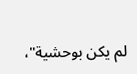لم يكن بوحشية"،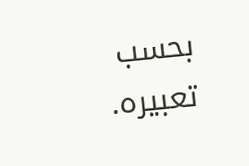بحسب تعبيره.